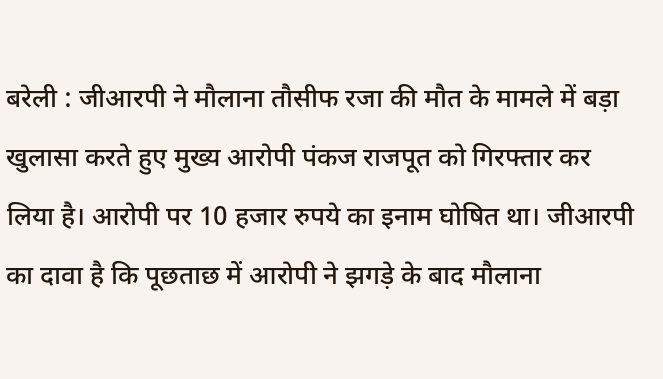बरेली : जीआरपी ने मौलाना तौसीफ रजा की मौत के मामले में बड़ा खुलासा करते हुए मुख्य आरोपी पंकज राजपूत को गिरफ्तार कर लिया है। आरोपी पर 10 हजार रुपये का इनाम घोषित था। जीआरपी का दावा है कि पूछताछ में आरोपी ने झगड़े के बाद मौलाना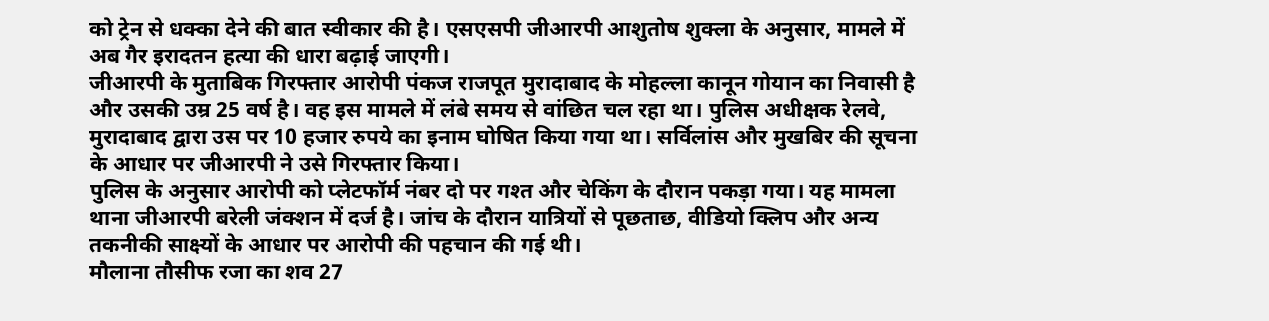को ट्रेन से धक्का देने की बात स्वीकार की है। एसएसपी जीआरपी आशुतोष शुक्ला के अनुसार, मामले में अब गैर इरादतन हत्या की धारा बढ़ाई जाएगी।
जीआरपी के मुताबिक गिरफ्तार आरोपी पंकज राजपूत मुरादाबाद के मोहल्ला कानून गोयान का निवासी है और उसकी उम्र 25 वर्ष है। वह इस मामले में लंबे समय से वांछित चल रहा था। पुलिस अधीक्षक रेलवे, मुरादाबाद द्वारा उस पर 10 हजार रुपये का इनाम घोषित किया गया था। सर्विलांस और मुखबिर की सूचना के आधार पर जीआरपी ने उसे गिरफ्तार किया।
पुलिस के अनुसार आरोपी को प्लेटफॉर्म नंबर दो पर गश्त और चेकिंग के दौरान पकड़ा गया। यह मामला थाना जीआरपी बरेली जंक्शन में दर्ज है। जांच के दौरान यात्रियों से पूछताछ, वीडियो क्लिप और अन्य तकनीकी साक्ष्यों के आधार पर आरोपी की पहचान की गई थी।
मौलाना तौसीफ रजा का शव 27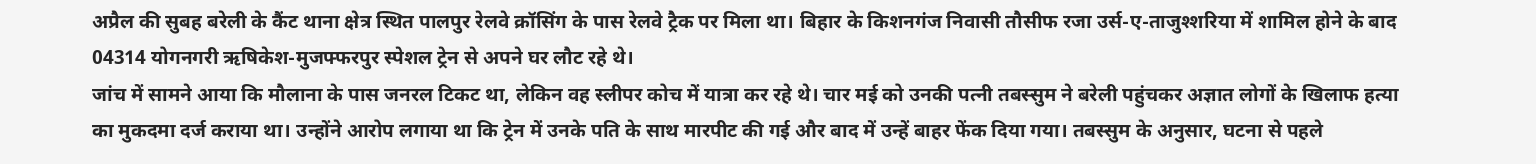अप्रैल की सुबह बरेली के कैंट थाना क्षेत्र स्थित पालपुर रेलवे क्रॉसिंग के पास रेलवे ट्रैक पर मिला था। बिहार के किशनगंज निवासी तौसीफ रजा उर्स-ए-ताजुश्शरिया में शामिल होने के बाद 04314 योगनगरी ऋषिकेश-मुजफ्फरपुर स्पेशल ट्रेन से अपने घर लौट रहे थे।
जांच में सामने आया कि मौलाना के पास जनरल टिकट था, लेकिन वह स्लीपर कोच में यात्रा कर रहे थे। चार मई को उनकी पत्नी तबस्सुम ने बरेली पहुंचकर अज्ञात लोगों के खिलाफ हत्या का मुकदमा दर्ज कराया था। उन्होंने आरोप लगाया था कि ट्रेन में उनके पति के साथ मारपीट की गई और बाद में उन्हें बाहर फेंक दिया गया। तबस्सुम के अनुसार, घटना से पहले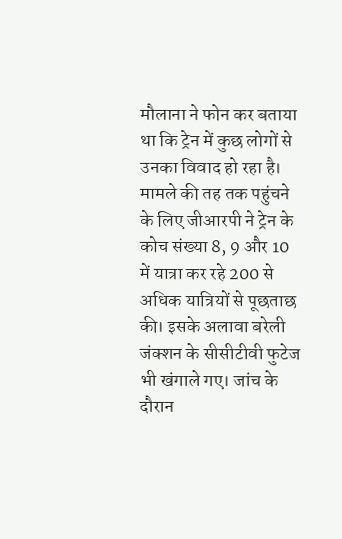मौलाना ने फोन कर बताया था कि ट्रेन में कुछ लोगों से उनका विवाद हो रहा है।
मामले की तह तक पहुंचने के लिए जीआरपी ने ट्रेन के कोच संख्या 8, 9 और 10 में यात्रा कर रहे 200 से अधिक यात्रियों से पूछताछ की। इसके अलावा बरेली जंक्शन के सीसीटीवी फुटेज भी खंगाले गए। जांच के दौरान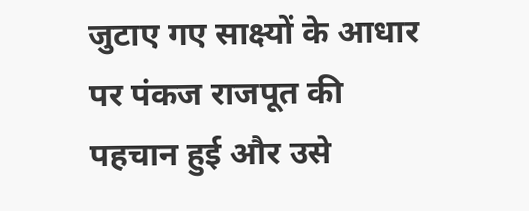जुटाए गए साक्ष्यों के आधार पर पंकज राजपूत की पहचान हुई और उसे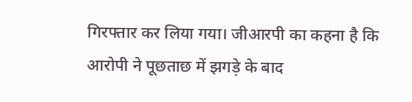गिरफ्तार कर लिया गया। जीआरपी का कहना है कि आरोपी ने पूछताछ में झगड़े के बाद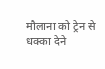मौलाना को ट्रेन से धक्का देने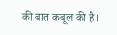की बात कबूल की है।